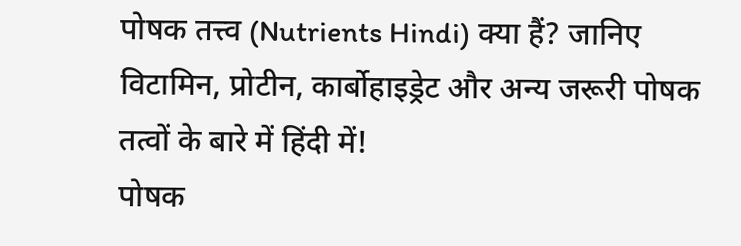पोषक तत्त्व (Nutrients Hindi) क्या हैं? जानिए विटामिन, प्रोटीन, कार्बोहाइड्रेट और अन्य जरूरी पोषक तत्वों के बारे में हिंदी में!
पोषक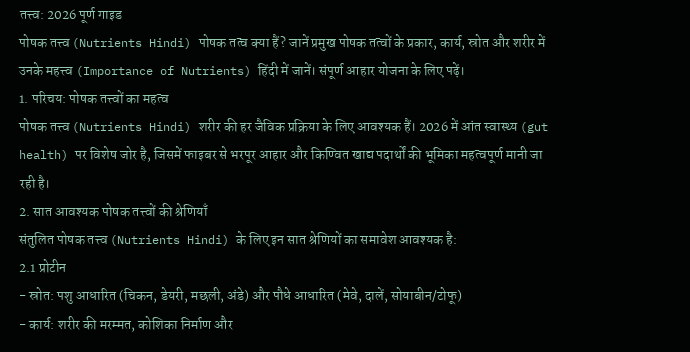तत्त्व: 2026 पूर्ण गाइड
पोषक तत्त्व (Nutrients Hindi) पोषक तत्व क्या हैं? जानें प्रमुख पोषक तत्वों के प्रकार, कार्य, स्रोत और शरीर में उनके महत्त्व (Importance of Nutrients) हिंदी में जानें। संपूर्ण आहार योजना के लिए पढ़ें।
1. परिचय: पोषक तत्त्वों का महत्व
पोषक तत्त्व (Nutrients Hindi) शरीर की हर जैविक प्रक्रिया के लिए आवश्यक हैं। 2026 में आंत स्वास्थ्य (gut health) पर विशेष जोर है, जिसमें फाइबर से भरपूर आहार और किण्वित खाद्य पदार्थों की भूमिका महत्वपूर्ण मानी जा रही है।
2. सात आवश्यक पोषक तत्त्वों की श्रेणियाँ
संतुलित पोषक तत्त्व (Nutrients Hindi) के लिए इन सात श्रेणियों का समावेश आवश्यक है:
2.1 प्रोटीन
- स्रोत: पशु आधारित (चिकन, डेयरी, मछली, अंडे) और पौधे आधारित (मेवे, दालें, सोयाबीन/टोफू)
- कार्य: शरीर की मरम्मत, कोशिका निर्माण और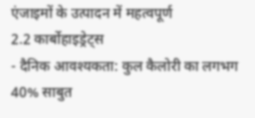एंजाइमों के उत्पादन में महत्वपूर्ण
2.2 कार्बोहाइड्रेट्स
- दैनिक आवश्यकता: कुल कैलोरी का लगभग 40% साबुत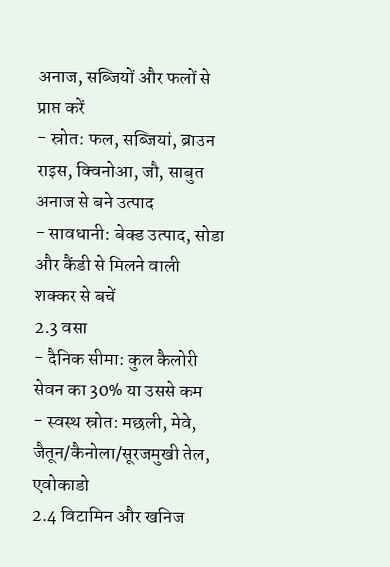अनाज, सब्जियों और फलों से प्राप्त करें
- स्रोत: फल, सब्जियां, ब्राउन राइस, क्विनोआ, जौ, साबुत अनाज से बने उत्पाद
- सावधानी: बेक्ड उत्पाद, सोडा और कैंडी से मिलने वाली शक्कर से बचें
2.3 वसा
- दैनिक सीमा: कुल कैलोरी सेवन का 30% या उससे कम
- स्वस्थ स्रोत: मछली, मेवे, जैतून/कैनोला/सूरजमुखी तेल, एवोकाडो
2.4 विटामिन और खनिज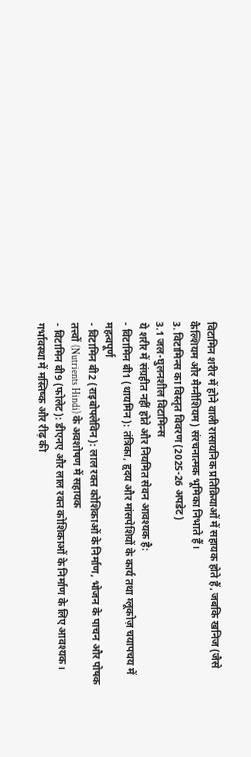विटामिन शरीर में होने वाली रासायनिक प्रतिक्रियाओं में सहायक होते हैं, जबकि खनिज (जैसे कैल्शियम और मैग्नीशियम) संरचनात्मक भूमिका निभाते हैं।
3. विटामिन्स का विस्तृत विवरण (2025-26 अपडेट)
3.1 जल-घुलनशील विटामिन्स
ये शरीर में संग्रहीत नहीं होते और नियमित सेवन आवश्यक है:
- विटामिन बी1 (थायमिन): तंत्रिका, हृदय और मांसपेशियों के कार्य तथा ग्लूकोज़ चयापचय में महत्वपूर्ण
- विटामिन बी2 (राइबोफ्लेविन): लाल रक्त कोशिकाओं के निर्माण, भोजन के पाचन और पोषक तत्त्वों (Nutrients Hindi) के अवशोषण में सहायक
- विटामिन बी9 (फोलेट): डीएनए और लाल रक्त कोशिकाओं के निर्माण के लिए आवश्यक। गर्भावस्था में मस्तिष्क और रीढ़ की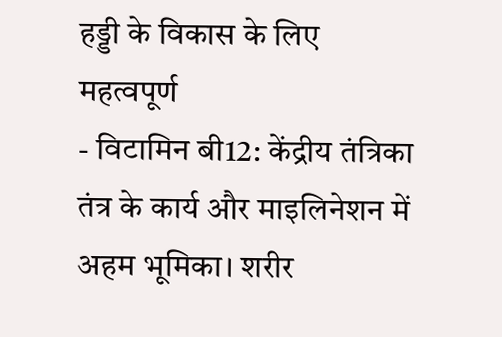हड्डी के विकास के लिए महत्वपूर्ण
- विटामिन बी12: केंद्रीय तंत्रिका तंत्र के कार्य और माइलिनेशन में अहम भूमिका। शरीर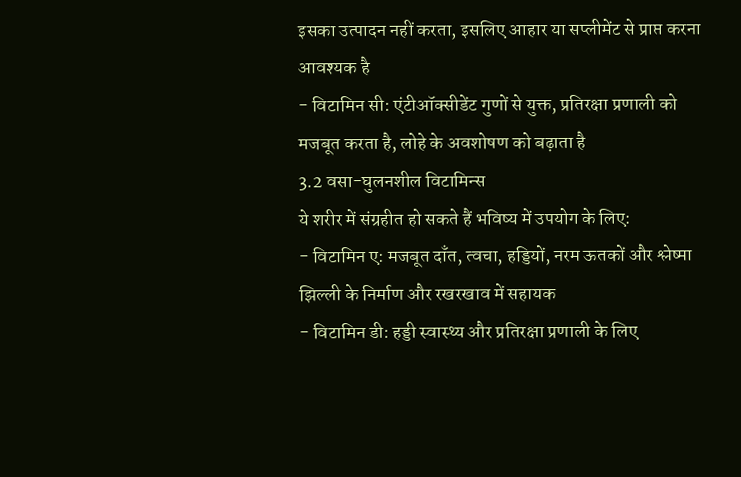इसका उत्पादन नहीं करता, इसलिए आहार या सप्लीमेंट से प्राप्त करना आवश्यक है
- विटामिन सी: एंटीऑक्सीडेंट गुणों से युक्त, प्रतिरक्षा प्रणाली को मजबूत करता है, लोहे के अवशोषण को बढ़ाता है
3.2 वसा-घुलनशील विटामिन्स
ये शरीर में संग्रहीत हो सकते हैं भविष्य में उपयोग के लिए:
- विटामिन ए: मजबूत दाँत, त्वचा, हड्डियों, नरम ऊतकों और श्लेष्मा झिल्ली के निर्माण और रखरखाव में सहायक
- विटामिन डी: हड्डी स्वास्थ्य और प्रतिरक्षा प्रणाली के लिए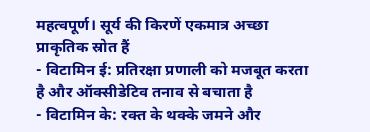महत्वपूर्ण। सूर्य की किरणें एकमात्र अच्छा प्राकृतिक स्रोत हैं
- विटामिन ई: प्रतिरक्षा प्रणाली को मजबूत करता है और ऑक्सीडेटिव तनाव से बचाता है
- विटामिन के: रक्त के थक्के जमने और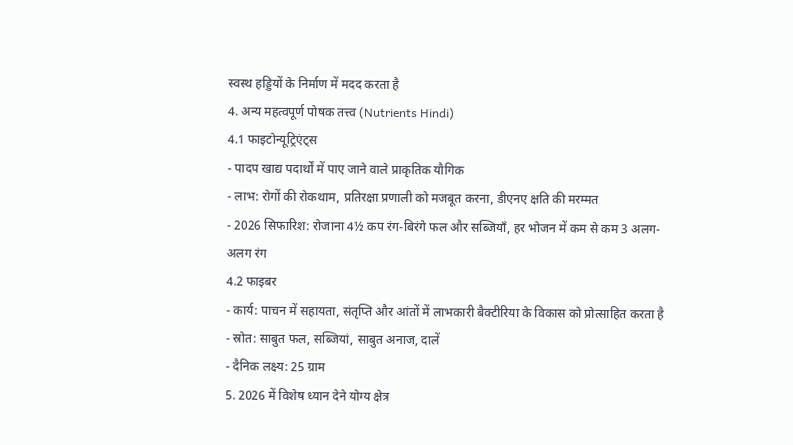स्वस्थ हड्डियों के निर्माण में मदद करता है
4. अन्य महत्वपूर्ण पोषक तत्त्व (Nutrients Hindi)
4.1 फाइटोन्यूट्रिएंट्स
- पादप खाद्य पदार्थों में पाए जाने वाले प्राकृतिक यौगिक
- लाभ: रोगों की रोकथाम, प्रतिरक्षा प्रणाली को मजबूत करना, डीएनए क्षति की मरम्मत
- 2026 सिफारिश: रोजाना 4½ कप रंग-बिरंगे फल और सब्जियाँ, हर भोजन में कम से कम 3 अलग-अलग रंग
4.2 फाइबर
- कार्य: पाचन में सहायता, संतृप्ति और आंतों में लाभकारी बैक्टीरिया के विकास को प्रोत्साहित करता है
- स्रोत: साबुत फल, सब्जियां, साबुत अनाज, दालें
- दैनिक लक्ष्य: 25 ग्राम
5. 2026 में विशेष ध्यान देने योग्य क्षेत्र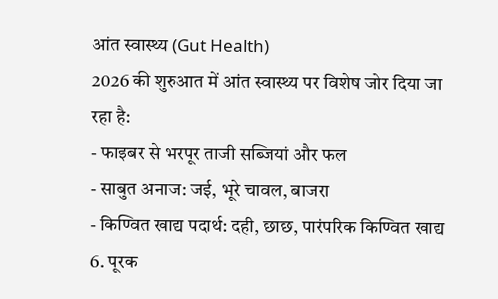आंत स्वास्थ्य (Gut Health)
2026 की शुरुआत में आंत स्वास्थ्य पर विशेष जोर दिया जा रहा है:
- फाइबर से भरपूर ताजी सब्जियां और फल
- साबुत अनाज: जई, भूरे चावल, बाजरा
- किण्वित खाद्य पदार्थ: दही, छाछ, पारंपरिक किण्वित खाद्य
6. पूरक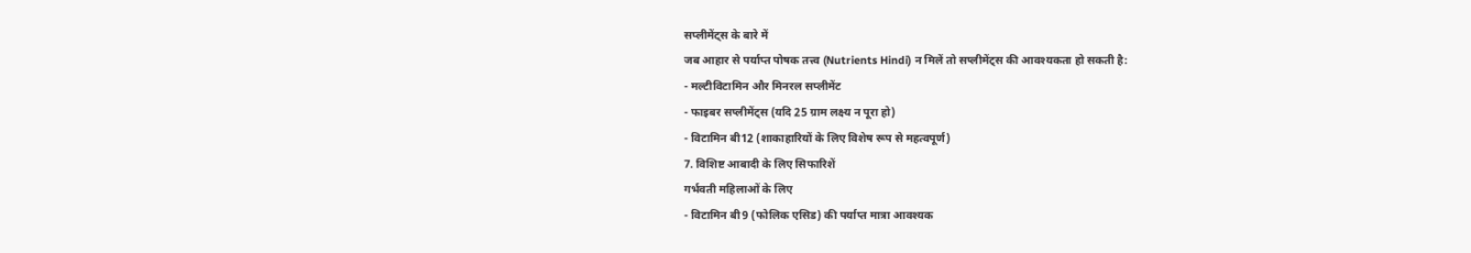सप्लीमेंट्स के बारे में
जब आहार से पर्याप्त पोषक तत्त्व (Nutrients Hindi) न मिलें तो सप्लीमेंट्स की आवश्यकता हो सकती है:
- मल्टीविटामिन और मिनरल सप्लीमेंट
- फाइबर सप्लीमेंट्स (यदि 25 ग्राम लक्ष्य न पूरा हो)
- विटामिन बी12 (शाकाहारियों के लिए विशेष रूप से महत्वपूर्ण)
7. विशिष्ट आबादी के लिए सिफारिशें
गर्भवती महिलाओं के लिए
- विटामिन बी9 (फोलिक एसिड) की पर्याप्त मात्रा आवश्यक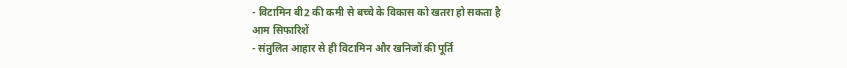- विटामिन बी2 की कमी से बच्चे के विकास को खतरा हो सकता है
आम सिफारिशें
- संतुलित आहार से ही विटामिन और खनिजों की पूर्ति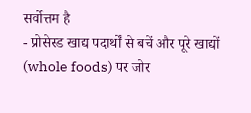सर्वोत्तम है
- प्रोसेस्ड खाद्य पदार्थों से बचें और पूरे खाद्यों (whole foods) पर जोर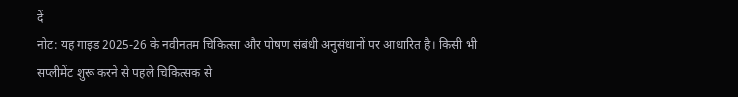दें
नोट: यह गाइड 2025-26 के नवीनतम चिकित्सा और पोषण संबंधी अनुसंधानों पर आधारित है। किसी भी सप्लीमेंट शुरू करने से पहले चिकित्सक से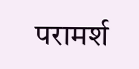परामर्श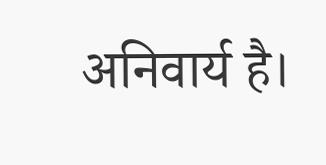अनिवार्य है।